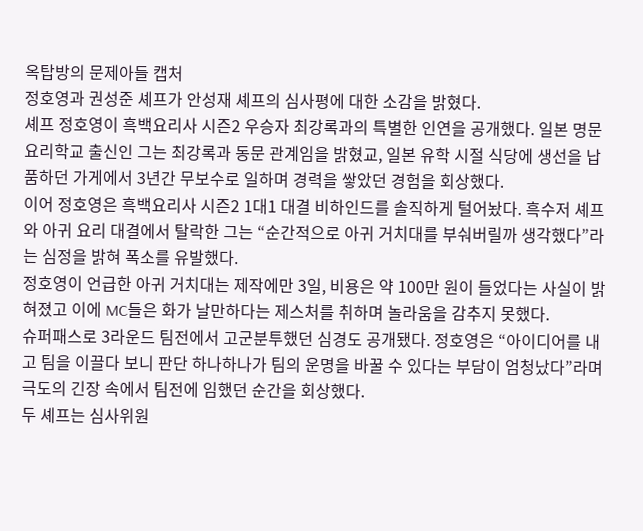옥탑방의 문제아들 캡처
정호영과 권성준 셰프가 안성재 셰프의 심사평에 대한 소감을 밝혔다.
셰프 정호영이 흑백요리사 시즌2 우승자 최강록과의 특별한 인연을 공개했다. 일본 명문 요리학교 출신인 그는 최강록과 동문 관계임을 밝혔교, 일본 유학 시절 식당에 생선을 납품하던 가게에서 3년간 무보수로 일하며 경력을 쌓았던 경험을 회상했다.
이어 정호영은 흑백요리사 시즌2 1대1 대결 비하인드를 솔직하게 털어놨다. 흑수저 셰프와 아귀 요리 대결에서 탈락한 그는 “순간적으로 아귀 거치대를 부숴버릴까 생각했다”라는 심정을 밝혀 폭소를 유발했다.
정호영이 언급한 아귀 거치대는 제작에만 3일, 비용은 약 100만 원이 들었다는 사실이 밝혀졌고 이에 MC들은 화가 날만하다는 제스처를 취하며 놀라움을 감추지 못했다.
슈퍼패스로 3라운드 팀전에서 고군분투했던 심경도 공개됐다. 정호영은 “아이디어를 내고 팀을 이끌다 보니 판단 하나하나가 팀의 운명을 바꿀 수 있다는 부담이 엄청났다”라며 극도의 긴장 속에서 팀전에 임했던 순간을 회상했다.
두 셰프는 심사위원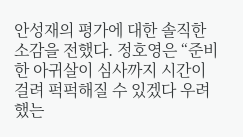안성재의 평가에 대한 솔직한 소감을 전했다. 정호영은 “준비한 아귀살이 심사까지 시간이 걸려 퍽퍽해질 수 있겠다 우려했는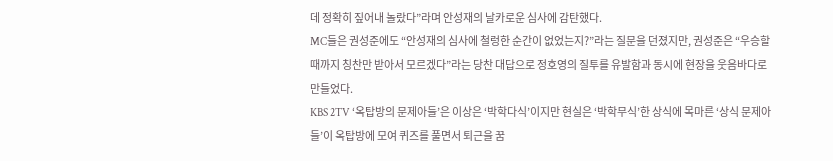데 정확히 짚어내 놀랐다”라며 안성재의 날카로운 심사에 감탄했다.
MC들은 권성준에도 “안성재의 심사에 철렁한 순간이 없었는지?”라는 질문을 던졌지만, 권성준은 “우승할 때까지 칭찬만 받아서 모르겠다”라는 당찬 대답으로 정호영의 질투를 유발함과 동시에 현장을 웃음바다로 만들었다.
KBS 2TV ‘옥탑방의 문제아들’은 이상은 ‘박학다식’이지만 현실은 ‘박학무식’한 상식에 목마른 ‘상식 문제아들’이 옥탑방에 모여 퀴즈를 풀면서 퇴근을 꿈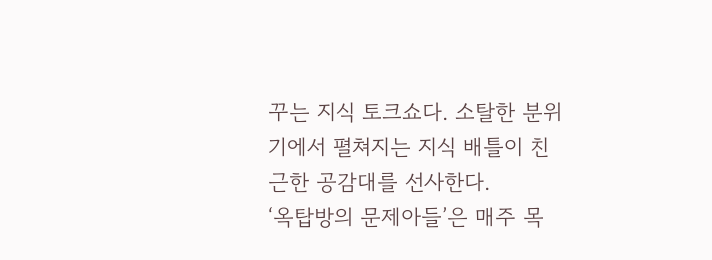꾸는 지식 토크쇼다. 소탈한 분위기에서 펼쳐지는 지식 배틀이 친근한 공감대를 선사한다.
‘옥탑방의 문제아들’은 매주 목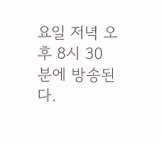요일 저녁 오후 8시 30분에 방송된다.